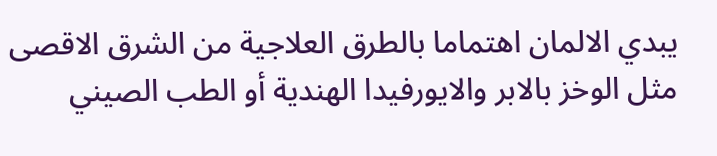يبدي الالمان اهتماما بالطرق العلاجية من الشرق الاقصى مثل الوخز بالابر والايورفيدا الهندية أو الطب الصيني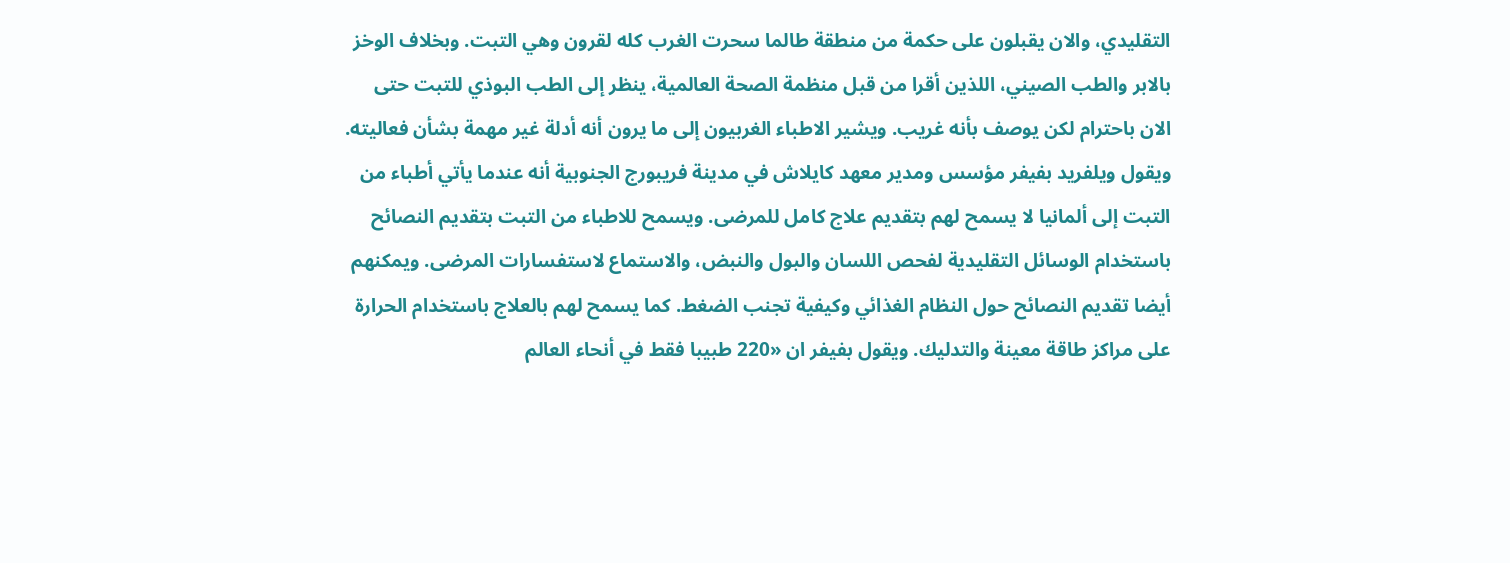التقليدي، والان يقبلون على حكمة من منطقة طالما سحرت الغرب كله لقرون وهي التبت. وبخلاف الوخز بالابر والطب الصيني، اللذين أقرا من قبل منظمة الصحة العالمية، ينظر إلى الطب البوذي للتبت حتى الان باحترام لكن يوصف بأنه غريب. ويشير الاطباء الغربيون إلى ما يرون أنه أدلة غير مهمة بشأن فعاليته. ويقول ويلفريد بفيفر مؤسس ومدير معهد كايلاش في مدينة فريبورج الجنوبية أنه عندما يأتي أطباء من التبت إلى ألمانيا لا يسمح لهم بتقديم علاج كامل للمرضى. ويسمح للاطباء من التبت بتقديم النصائح باستخدام الوسائل التقليدية لفحص اللسان والبول والنبض، والاستماع لاستفسارات المرضى. ويمكنهم أيضا تقديم النصائح حول النظام الغذائي وكيفية تجنب الضغط. كما يسمح لهم بالعلاج باستخدام الحرارة على مراكز طاقة معينة والتدليك. ويقول بفيفر ان «220 طبيبا فقط في أنحاء العالم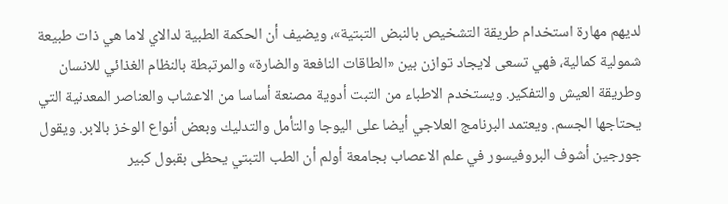لديهم مهارة استخدام طريقة التشخيص بالنبض التبتية»، ويضيف أن الحكمة الطبية لدالاي لاما هي ذات طبيعة شمولية كمالية، فهي تسعى لايجاد توازن بين «الطاقات النافعة والضارة» والمرتبطة بالنظام الغذائي للانسان وطريقة العيش والتفكير. ويستخدم الاطباء من التبت أدوية مصنعة أساسا من الاعشاب والعناصر المعدنية التي يحتاجها الجسم. ويعتمد البرنامج العلاجي أيضا على اليوجا والتأمل والتدليك وبعض أنواع الوخز بالابر. ويقول جورجين أشوف البروفيسور في علم الاعصاب بجامعة أولم أن الطب التبتي يحظى بقبول كبير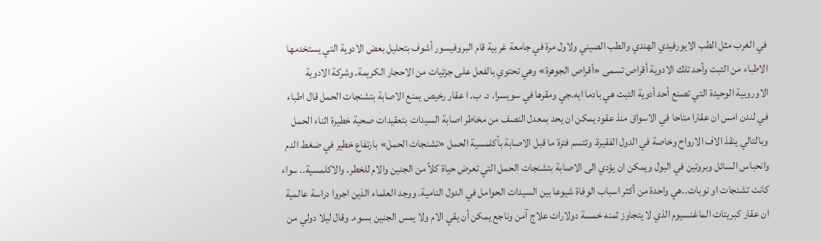في الغرب مثل الطب الايورفيدي الهندي والطب الصيني ولاول مرة في جامعة غربية قام البروفيسور أشوف بتحليل بعض الادوية التي يستخدمها الاطباء من التبت وأحد تلك الادوية أقراص تسمى «أقراص الجوهرة» وهي تحتوي بالفعل على جزئيات من الاحجار الكريمة. وشركة الادوية الاوروبية الوحيدة التي تصنع أحد أدوية التبت هي بادما ايه.جي ومقرها في سويسرا. د. ب. ا عقار رخيص يمنع الاصابة بتشنجات الحمل قال اطباء في لندن امس ان عقارا متاحا في الاسواق منذ عقود يمكن ان يحد بمعدل النصف من مخاطر اصابة السيدات بتعقيدات صحية خطيرة اثناء الحمل وبالتالي ينقذ الاف الارواح وخاصة في الدول الفقيرة. وتتسم فترة ما قبل الاصابة بأكلمسية الحمل «تشنجات الحمل» بارتفاع خطير في ضغط الدم وانحباس السائل وبروتين في البول ويمكن ان يؤدي الى الاصابة بتشنجات الحمل التي تعرض حياة كلاً من الجنين والام للخطر. والاكلمسية.. سواء كانت تشنجات او نوبات..هي واحدة من أكثر اسباب الوفاة شيوعا بين السيدات الحوامل في الدول النامية. ووجد العلماء الذين اجروا دراسة عالمية ان عقار كبريتات الماغنسيوم الذي لا يتجاوز ثمنه خمسة دولارات علاج آمن وناجع يمكن أن يقي الام ولا يمس الجنين بسوء. وقال ليلا دولي من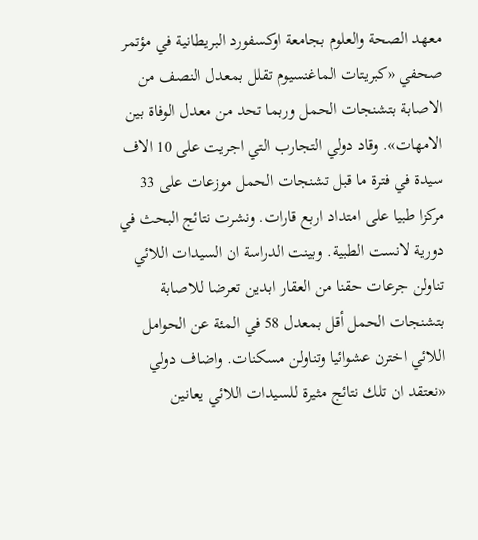معهد الصحة والعلوم بجامعة اوكسفورد البريطانية في مؤتمر صحفي «كبريتات الماغنسيوم تقلل بمعدل النصف من الاصابة بتشنجات الحمل وربما تحد من معدل الوفاة بين الامهات». وقاد دولي التجارب التي اجريت على 10 الاف سيدة في فترة ما قبل تشنجات الحمل موزعات على 33 مركزا طبيا على امتداد اربع قارات. ونشرت نتائج البحث في دورية لانست الطبية. وبينت الدراسة ان السيدات اللائي تناولن جرعات حقنا من العقار ابدين تعرضا للاصابة بتشنجات الحمل أقل بمعدل 58 في المئة عن الحوامل اللائي اخترن عشوائيا وتناولن مسكنات. واضاف دولي «نعتقد ان تلك نتائج مثيرة للسيدات اللائي يعانين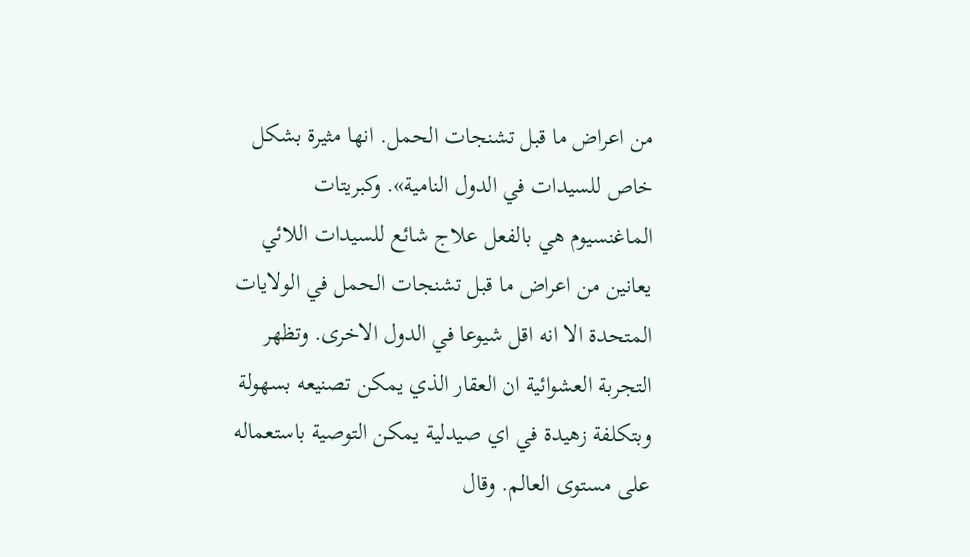من اعراض ما قبل تشنجات الحمل. انها مثيرة بشكل خاص للسيدات في الدول النامية». وكبريتات الماغنسيوم هي بالفعل علاج شائع للسيدات اللائي يعانين من اعراض ما قبل تشنجات الحمل في الولايات المتحدة الا انه اقل شيوعا في الدول الاخرى. وتظهر التجربة العشوائية ان العقار الذي يمكن تصنيعه بسهولة وبتكلفة زهيدة في اي صيدلية يمكن التوصية باستعماله على مستوى العالم. وقال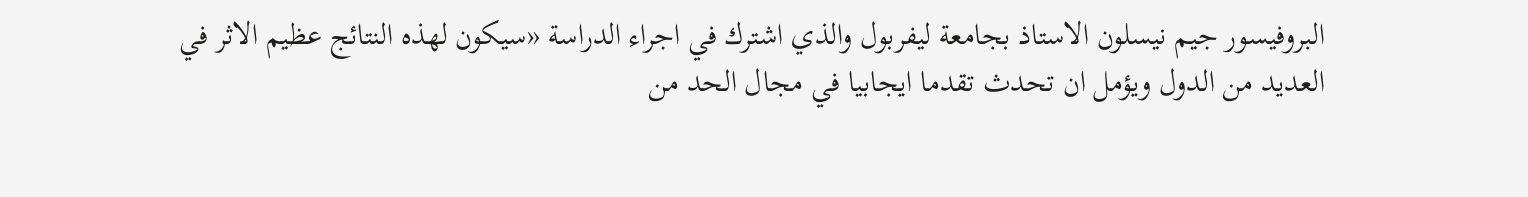البروفيسور جيم نيسلون الاستاذ بجامعة ليفربول والذي اشترك في اجراء الدراسة «سيكون لهذه النتائج عظيم الاثر في العديد من الدول ويؤمل ان تحدث تقدما ايجابيا في مجال الحد من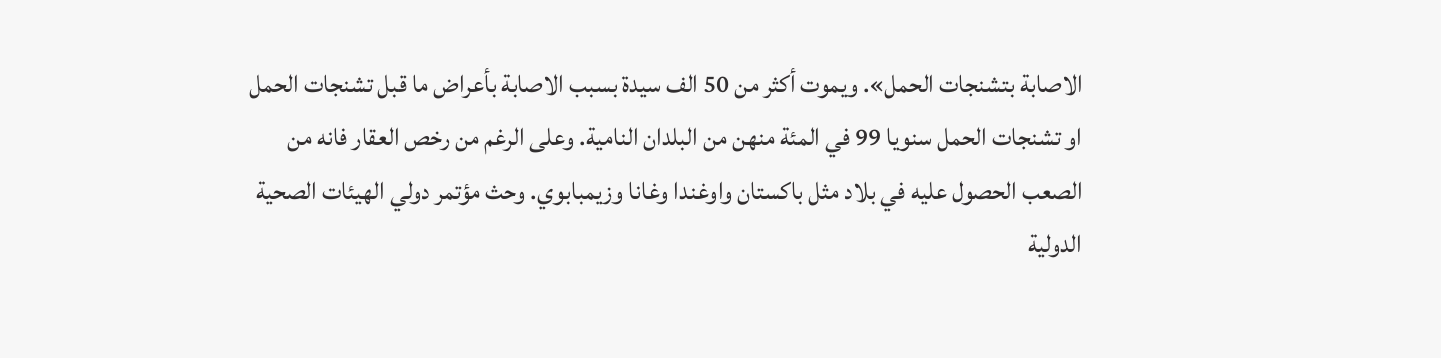الاصابة بتشنجات الحمل». ويموت أكثر من 50 الف سيدة بسبب الاصابة بأعراض ما قبل تشنجات الحمل او تشنجات الحمل سنويا 99 في المئة منهن من البلدان النامية. وعلى الرغم من رخص العقار فانه من الصعب الحصول عليه في بلاد مثل باكستان واوغندا وغانا وزيمبابوي. وحث مؤتمر دولي الهيئات الصحية الدولية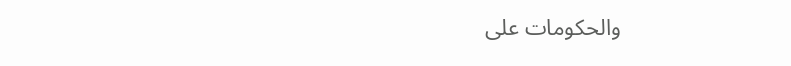والحكومات على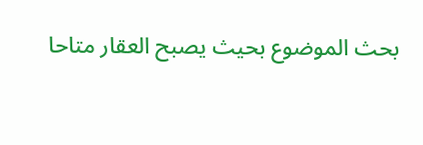بحث الموضوع بحيث يصبح العقار متاحا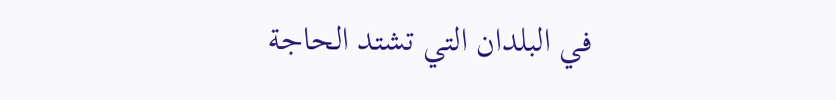في البلدان التي تشتد الحاجة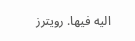اليه فيها. رويترز